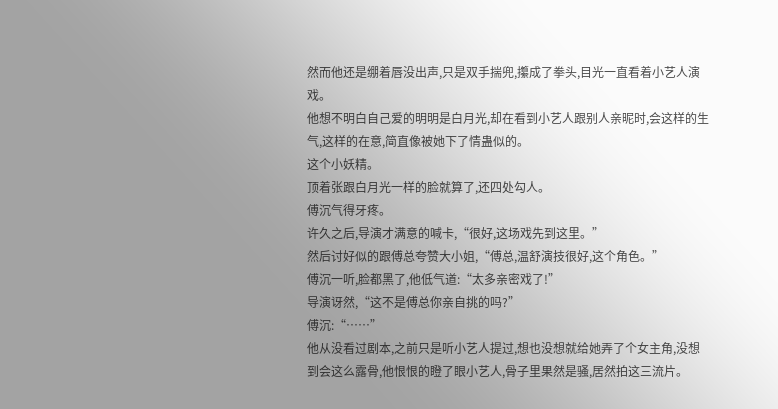然而他还是绷着唇没出声,只是双手揣兜,攥成了拳头,目光一直看着小艺人演戏。
他想不明白自己爱的明明是白月光,却在看到小艺人跟别人亲昵时,会这样的生气,这样的在意,简直像被她下了情蛊似的。
这个小妖精。
顶着张跟白月光一样的脸就算了,还四处勾人。
傅沉气得牙疼。
许久之后,导演才满意的喊卡,“很好,这场戏先到这里。”
然后讨好似的跟傅总夸赞大小姐,“傅总,温舒演技很好,这个角色。”
傅沉一听,脸都黑了,他低气道:“太多亲密戏了!”
导演讶然,“这不是傅总你亲自挑的吗?”
傅沉:“……”
他从没看过剧本,之前只是听小艺人提过,想也没想就给她弄了个女主角,没想到会这么露骨,他恨恨的瞪了眼小艺人,骨子里果然是骚,居然拍这三流片。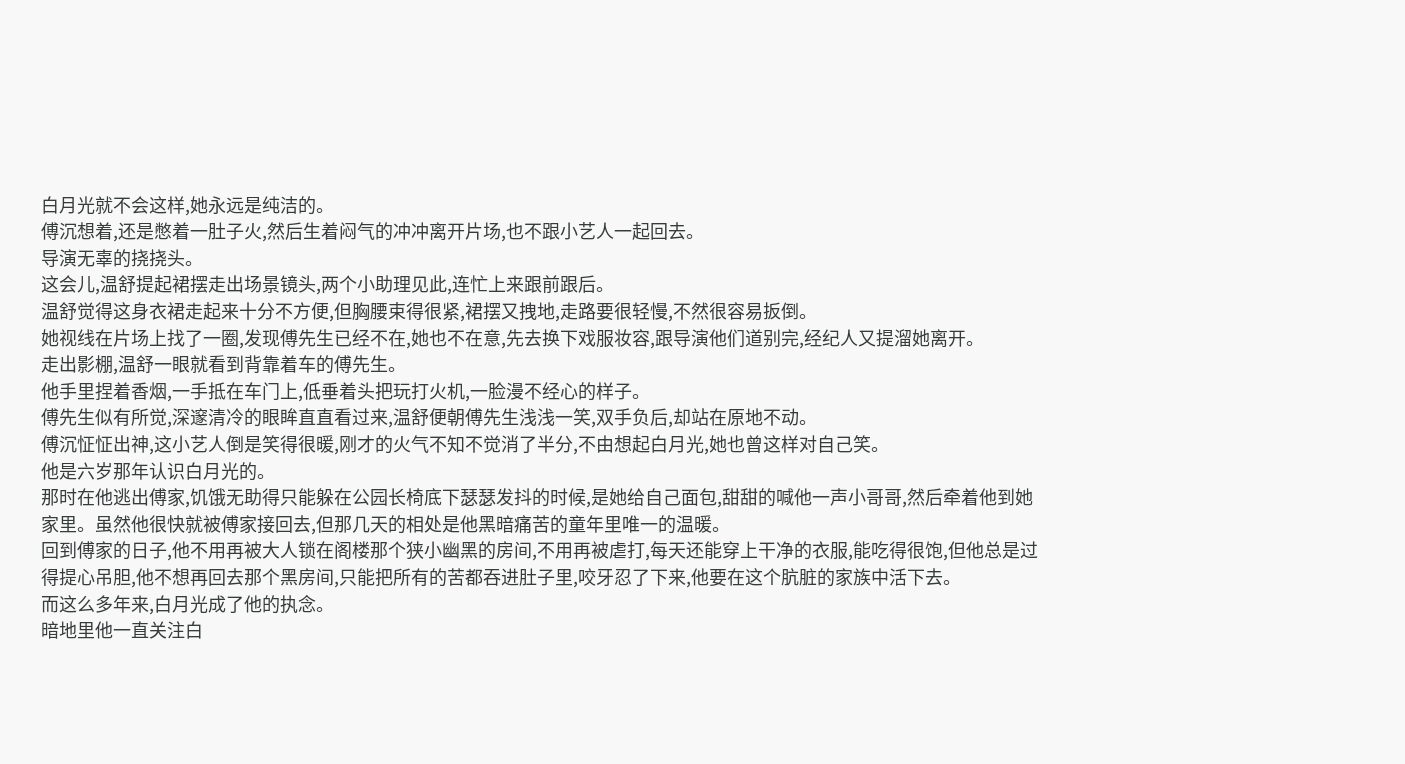白月光就不会这样,她永远是纯洁的。
傅沉想着,还是憋着一肚子火,然后生着闷气的冲冲离开片场,也不跟小艺人一起回去。
导演无辜的挠挠头。
这会儿,温舒提起裙摆走出场景镜头,两个小助理见此,连忙上来跟前跟后。
温舒觉得这身衣裙走起来十分不方便,但胸腰束得很紧,裙摆又拽地,走路要很轻慢,不然很容易扳倒。
她视线在片场上找了一圈,发现傅先生已经不在,她也不在意,先去换下戏服妆容,跟导演他们道别完,经纪人又提溜她离开。
走出影棚,温舒一眼就看到背靠着车的傅先生。
他手里捏着香烟,一手抵在车门上,低垂着头把玩打火机,一脸漫不经心的样子。
傅先生似有所觉,深邃清冷的眼眸直直看过来,温舒便朝傅先生浅浅一笑,双手负后,却站在原地不动。
傅沉怔怔出神,这小艺人倒是笑得很暖,刚才的火气不知不觉消了半分,不由想起白月光,她也曾这样对自己笑。
他是六岁那年认识白月光的。
那时在他逃出傅家,饥饿无助得只能躲在公园长椅底下瑟瑟发抖的时候,是她给自己面包,甜甜的喊他一声小哥哥,然后牵着他到她家里。虽然他很快就被傅家接回去,但那几天的相处是他黑暗痛苦的童年里唯一的温暖。
回到傅家的日子,他不用再被大人锁在阁楼那个狭小幽黑的房间,不用再被虐打,每天还能穿上干净的衣服,能吃得很饱,但他总是过得提心吊胆,他不想再回去那个黑房间,只能把所有的苦都吞进肚子里,咬牙忍了下来,他要在这个肮脏的家族中活下去。
而这么多年来,白月光成了他的执念。
暗地里他一直关注白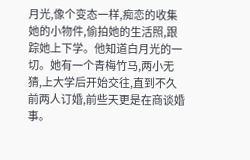月光,像个变态一样,痴恋的收集她的小物件,偷拍她的生活照,跟踪她上下学。他知道白月光的一切。她有一个青梅竹马,两小无猜,上大学后开始交往,直到不久前两人订婚,前些天更是在商谈婚事。